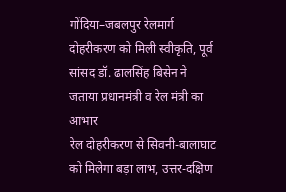गोंदिया–जबलपुर रेलमार्ग दोहरीकरण को मिली स्वीकृति, पूर्व सांसद डॉ. ढालसिंह बिसेन ने जताया प्रधानमंत्री व रेल मंत्री का आभार
रेल दोहरीकरण से सिवनी-बालाघाट को मिलेगा बड़ा लाभ, उत्तर-दक्षिण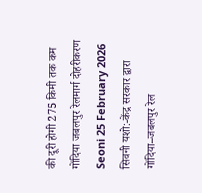की दूरी होगी 275 किमी तक कम
गोंदिया जबलपुर रेलमार्ग दोहरीकरण
Seoni 25 February 2026
सिवनी यशो:-केंद्र सरकार द्वारा गोंदिया–जबलपुर रेल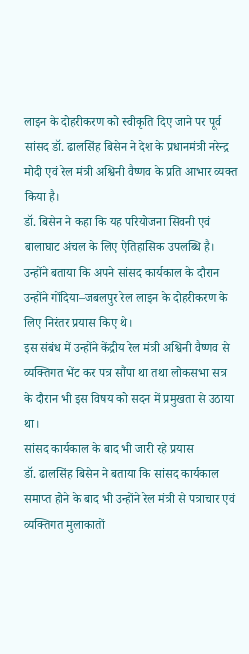लाइन के दोहरीकरण को स्वीकृति दिए जाने पर पूर्व सांसद डॉ. ढालसिंह बिसेन ने देश के प्रधानमंत्री नरेन्द्र मोदी एवं रेल मंत्री अश्विनी वैष्णव के प्रति आभार व्यक्त किया है।
डॉ. बिसेन ने कहा कि यह परियोजना सिवनी एवं बालाघाट अंचल के लिए ऐतिहासिक उपलब्धि है।
उन्होंने बताया कि अपने सांसद कार्यकाल के दौरान उन्होंने गोंदिया–जबलपुर रेल लाइन के दोहरीकरण के लिए निरंतर प्रयास किए थे।
इस संबंध में उन्होंने केंद्रीय रेल मंत्री अश्विनी वैष्णव से व्यक्तिगत भेंट कर पत्र सौंपा था तथा लोकसभा सत्र के दौरान भी इस विषय को सदन में प्रमुखता से उठाया था।
सांसद कार्यकाल के बाद भी जारी रहे प्रयास
डॉ. ढालसिंह बिसेन ने बताया कि सांसद कार्यकाल समाप्त होने के बाद भी उन्होंने रेल मंत्री से पत्राचार एवं व्यक्तिगत मुलाकातों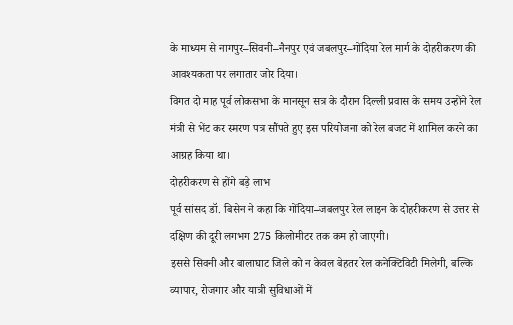के माध्यम से नागपुर–सिवनी–नैनपुर एवं जबलपुर–गोंदिया रेल मार्ग के दोहरीकरण की आवश्यकता पर लगातार जोर दिया।
विगत दो माह पूर्व लोकसभा के मानसून सत्र के दौरान दिल्ली प्रवास के समय उन्होंने रेल मंत्री से भेंट कर स्मरण पत्र सौंपते हुए इस परियोजना को रेल बजट में शामिल करने का आग्रह किया था।
दोहरीकरण से होंगे बड़े लाभ
पूर्व सांसद डॉ. बिसेन ने कहा कि गोंदिया–जबलपुर रेल लाइन के दोहरीकरण से उत्तर से दक्षिण की दूरी लगभग 275 किलोमीटर तक कम हो जाएगी।
इससे सिवनी और बालाघाट जिले को न केवल बेहतर रेल कनेक्टिविटी मिलेगी, बल्कि व्यापार, रोजगार और यात्री सुविधाओं में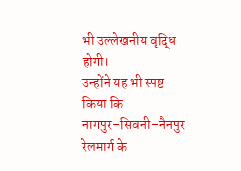भी उल्लेखनीय वृद्धि होगी।
उन्होंने यह भी स्पष्ट किया कि नागपुर–सिवनी–नैनपुर रेलमार्ग के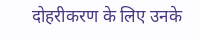दोहरीकरण के लिए उनके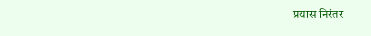प्रयास निरंतर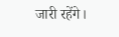जारी रहेंगे।